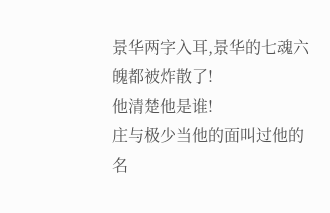景华两字入耳,景华的七魂六魄都被炸散了!
他清楚他是谁!
庄与极少当他的面叫过他的名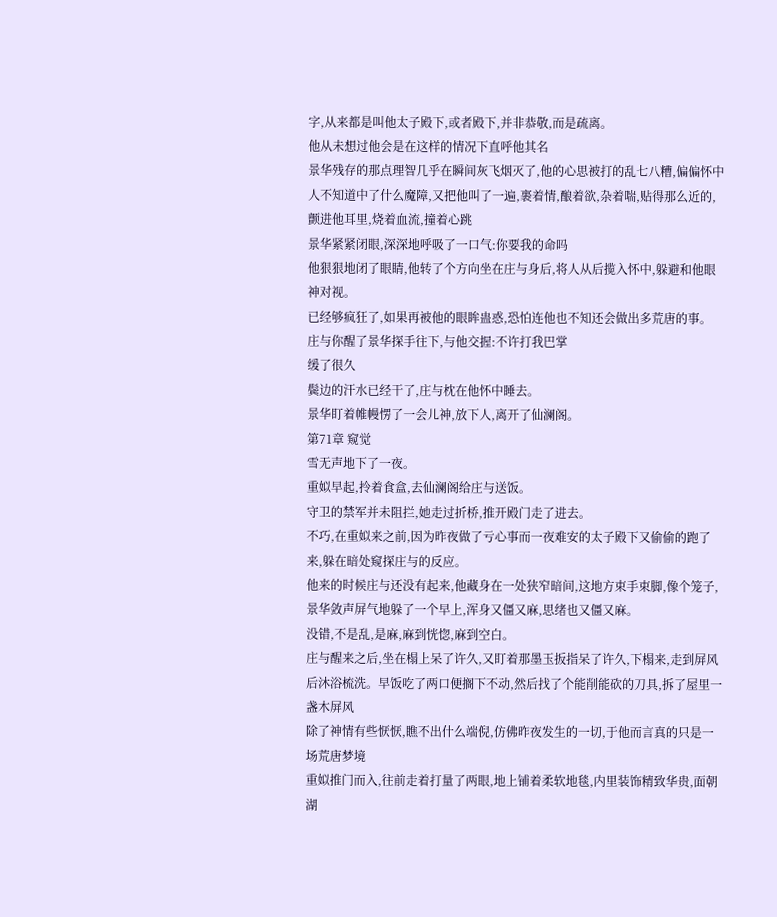字,从来都是叫他太子殿下,或者殿下,并非恭敬,而是疏离。
他从未想过他会是在这样的情况下直呼他其名
景华残存的那点理智几乎在瞬间灰飞烟灭了,他的心思被打的乱七八糟,偏偏怀中人不知道中了什么魔障,又把他叫了一遍,裹着情,酿着欲,杂着喘,贴得那么近的,颤进他耳里,烧着血流,撞着心跳
景华紧紧闭眼,深深地呼吸了一口气:你要我的命吗
他狠狠地闭了眼睛,他转了个方向坐在庄与身后,将人从后揽入怀中,躲避和他眼神对视。
已经够疯狂了,如果再被他的眼眸蛊惑,恐怕连他也不知还会做出多荒唐的事。
庄与你醒了景华探手往下,与他交握:不许打我巴掌
缓了很久
鬓边的汗水已经干了,庄与枕在他怀中睡去。
景华盯着帷幔愣了一会儿神,放下人,离开了仙澜阁。
第71章 窥觉
雪无声地下了一夜。
重姒早起,拎着食盒,去仙澜阁给庄与送饭。
守卫的禁军并未阻拦,她走过折桥,推开殿门走了进去。
不巧,在重姒来之前,因为昨夜做了亏心事而一夜难安的太子殿下又偷偷的跑了来,躲在暗处窥探庄与的反应。
他来的时候庄与还没有起来,他藏身在一处狭窄暗间,这地方束手束脚,像个笼子,景华敛声屏气地躲了一个早上,浑身又僵又麻,思绪也又僵又麻。
没错,不是乱,是麻,麻到恍惚,麻到空白。
庄与醒来之后,坐在榻上呆了许久,又盯着那墨玉扳指呆了许久,下榻来,走到屏风后沐浴梳洗。早饭吃了两口便搁下不动,然后找了个能削能砍的刀具,拆了屋里一盏木屏风
除了神情有些恹恹,瞧不出什么端倪,仿佛昨夜发生的一切,于他而言真的只是一场荒唐梦境
重姒推门而入,往前走着打量了两眼,地上铺着柔软地毯,内里装饰精致华贵,面朝湖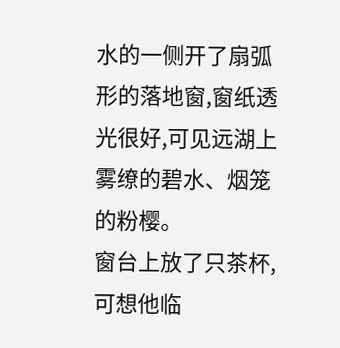水的一侧开了扇弧形的落地窗,窗纸透光很好,可见远湖上雾缭的碧水、烟笼的粉樱。
窗台上放了只茶杯,可想他临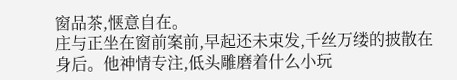窗品茶,惬意自在。
庄与正坐在窗前案前,早起还未束发,千丝万缕的披散在身后。他神情专注,低头雕磨着什么小玩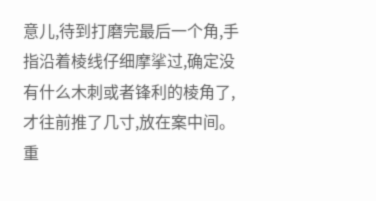意儿,待到打磨完最后一个角,手指沿着棱线仔细摩挲过,确定没有什么木刺或者锋利的棱角了,才往前推了几寸,放在案中间。
重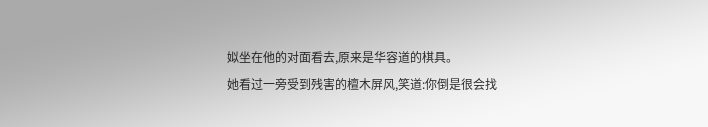姒坐在他的对面看去,原来是华容道的棋具。
她看过一旁受到残害的檀木屏风,笑道:你倒是很会找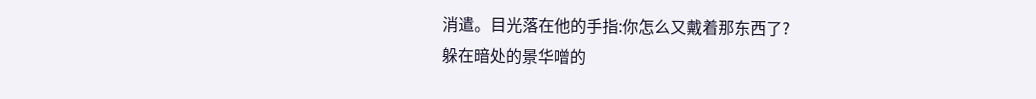消遣。目光落在他的手指:你怎么又戴着那东西了?
躲在暗处的景华噌的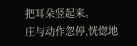把耳朵竖起来。
庄与动作忽停,恍惚地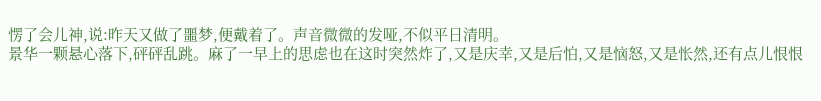愣了会儿神,说:昨天又做了噩梦,便戴着了。声音微微的发哑,不似平日清明。
景华一颗悬心落下,砰砰乱跳。麻了一早上的思虑也在这时突然炸了,又是庆幸,又是后怕,又是恼怒,又是怅然,还有点儿恨恨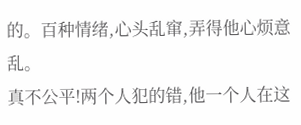的。百种情绪,心头乱窜,弄得他心烦意乱。
真不公平!两个人犯的错,他一个人在这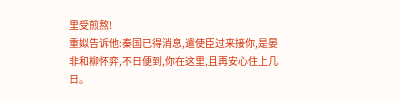里受煎熬!
重姒告诉他:秦国已得消息,遣使臣过来接你,是晏非和柳怀弈,不日便到,你在这里,且再安心住上几日。